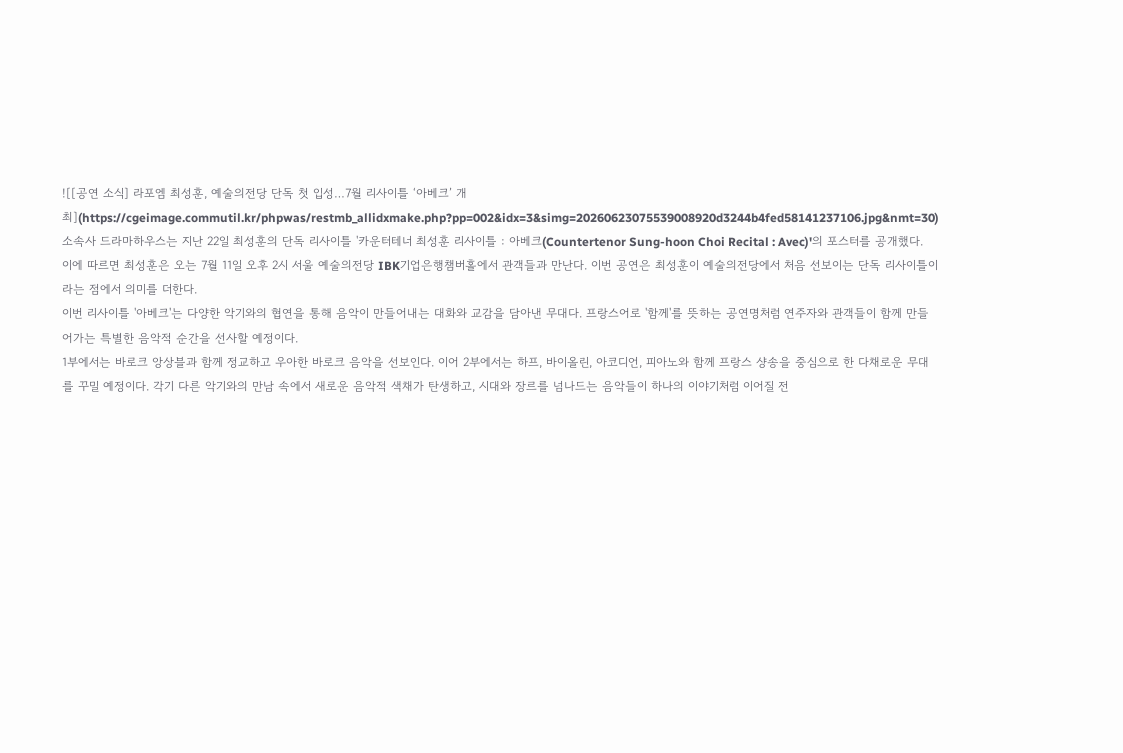![[공연 소식] 라포엠 최성훈, 예술의전당 단독 첫 입성…7월 리사이틀 ‘아베크’ 개최](https://cgeimage.commutil.kr/phpwas/restmb_allidxmake.php?pp=002&idx=3&simg=20260623075539008920d3244b4fed58141237106.jpg&nmt=30)
소속사 드라마하우스는 지난 22일 최성훈의 단독 리사이틀 '카운터테너 최성훈 리사이틀 : 아베크(Countertenor Sung-hoon Choi Recital : Avec)'의 포스터를 공개했다.
이에 따르면 최성훈은 오는 7월 11일 오후 2시 서울 예술의전당 IBK기업은행챔버홀에서 관객들과 만난다. 이번 공연은 최성훈이 예술의전당에서 처음 선보이는 단독 리사이틀이라는 점에서 의미를 더한다.
이번 리사이틀 '아베크'는 다양한 악기와의 협연을 통해 음악이 만들어내는 대화와 교감을 담아낸 무대다. 프랑스어로 '함께'를 뜻하는 공연명처럼 연주자와 관객들이 함께 만들어가는 특별한 음악적 순간을 선사할 예정이다.
1부에서는 바로크 앙상블과 함께 정교하고 우아한 바로크 음악을 선보인다. 이어 2부에서는 하프, 바이올린, 아코디언, 피아노와 함께 프랑스 샹송을 중심으로 한 다채로운 무대를 꾸밀 예정이다. 각기 다른 악기와의 만남 속에서 새로운 음악적 색채가 탄생하고, 시대와 장르를 넘나드는 음악들이 하나의 이야기처럼 이어질 전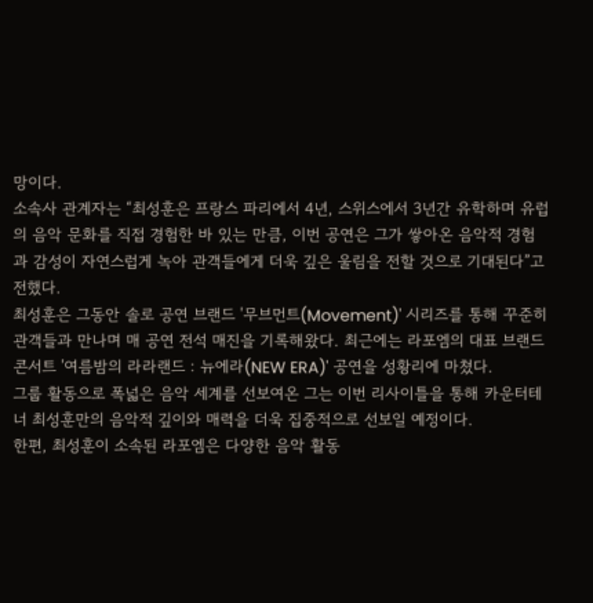망이다.
소속사 관계자는 “최성훈은 프랑스 파리에서 4년, 스위스에서 3년간 유학하며 유럽의 음악 문화를 직접 경험한 바 있는 만큼, 이번 공연은 그가 쌓아온 음악적 경험과 감성이 자연스럽게 녹아 관객들에게 더욱 깊은 울림을 전할 것으로 기대된다”고 전했다.
최성훈은 그동안 솔로 공연 브랜드 '무브먼트(Movement)' 시리즈를 통해 꾸준히 관객들과 만나며 매 공연 전석 매진을 기록해왔다. 최근에는 라포엠의 대표 브랜드 콘서트 '여름밤의 라라랜드 : 뉴에라(NEW ERA)' 공연을 성황리에 마쳤다.
그룹 활동으로 폭넓은 음악 세계를 선보여온 그는 이번 리사이틀을 통해 카운터테너 최성훈만의 음악적 깊이와 매력을 더욱 집중적으로 선보일 예정이다.
한편, 최성훈이 소속된 라포엠은 다양한 음악 활동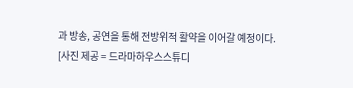과 방송, 공연을 통해 전방위적 활약을 이어갈 예정이다.
[사진 제공 = 드라마하우스스튜디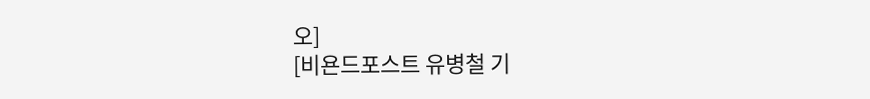오]
[비욘드포스트 유병철 기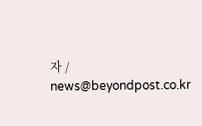자 / news@beyondpost.co.kr